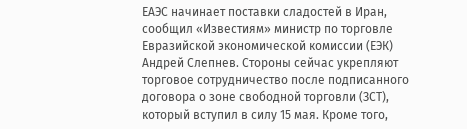ЕАЭС начинает поставки сладостей в Иран, сообщил «Известиям» министр по торговле Евразийской экономической комиссии (ЕЭК) Андрей Слепнев. Стороны сейчас укрепляют торговое сотрудничество после подписанного договора о зоне свободной торговли (ЗСТ), который вступил в силу 15 мая. Кроме того,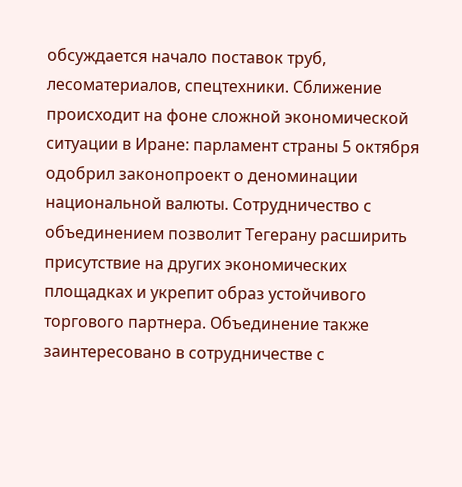обсуждается начало поставок труб, лесоматериалов, спецтехники. Сближение происходит на фоне сложной экономической ситуации в Иране: парламент страны 5 октября одобрил законопроект о деноминации национальной валюты. Сотрудничество с объединением позволит Тегерану расширить присутствие на других экономических площадках и укрепит образ устойчивого торгового партнера. Объединение также заинтересовано в сотрудничестве с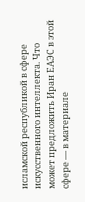исламской республикой в сфере искусственного интеллекта. Что может предложить Иран ЕАЭС в этой сфере — в материале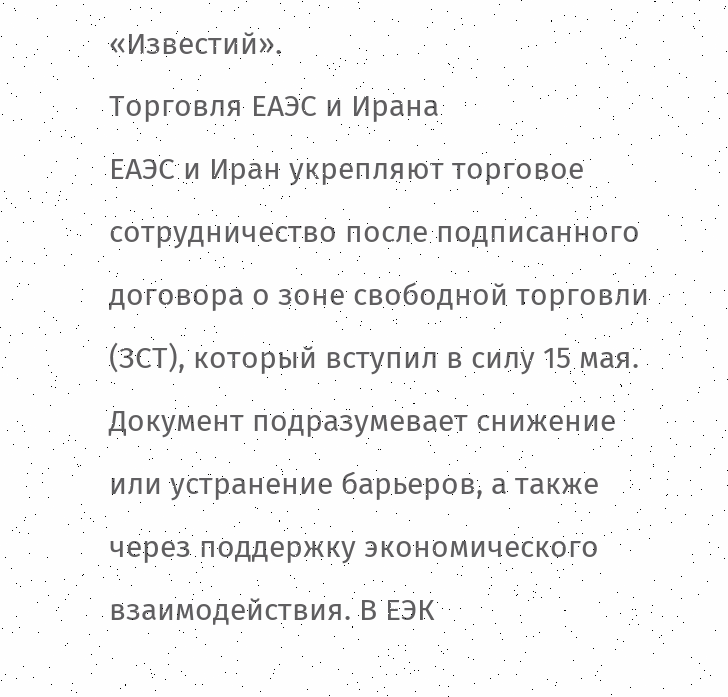«Известий».
Торговля ЕАЭС и Ирана
ЕАЭС и Иран укрепляют торговое сотрудничество после подписанного договора о зоне свободной торговли (ЗСТ), который вступил в силу 15 мая. Документ подразумевает снижение или устранение барьеров, а также через поддержку экономического взаимодействия. В ЕЭК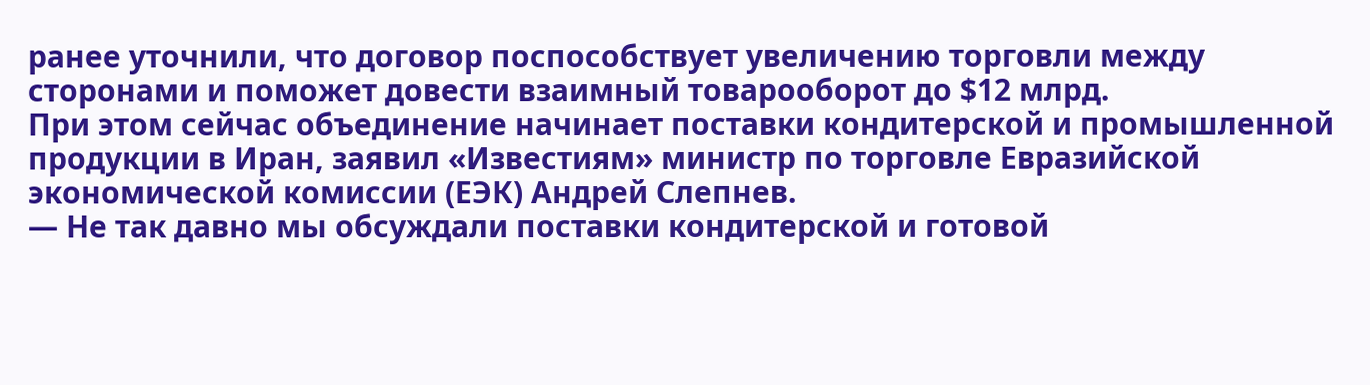ранее уточнили, что договор поспособствует увеличению торговли между сторонами и поможет довести взаимный товарооборот до $12 млрд.
При этом сейчас объединение начинает поставки кондитерской и промышленной продукции в Иран, заявил «Известиям» министр по торговле Евразийской экономической комиссии (ЕЭК) Андрей Слепнев.
— Не так давно мы обсуждали поставки кондитерской и готовой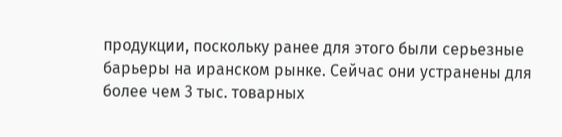продукции, поскольку ранее для этого были серьезные барьеры на иранском рынке. Сейчас они устранены для более чем 3 тыс. товарных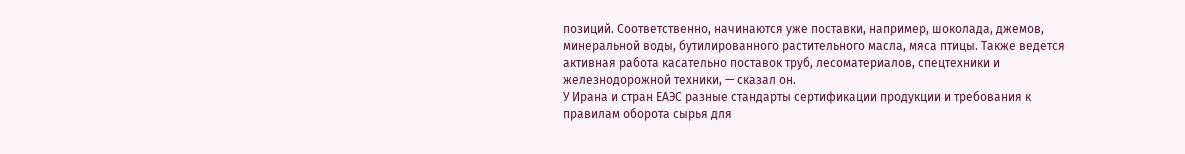позиций. Соответственно, начинаются уже поставки, например, шоколада, джемов, минеральной воды, бутилированного растительного масла, мяса птицы. Также ведется активная работа касательно поставок труб, лесоматериалов, спецтехники и железнодорожной техники, — сказал он.
У Ирана и стран ЕАЭС разные стандарты сертификации продукции и требования к правилам оборота сырья для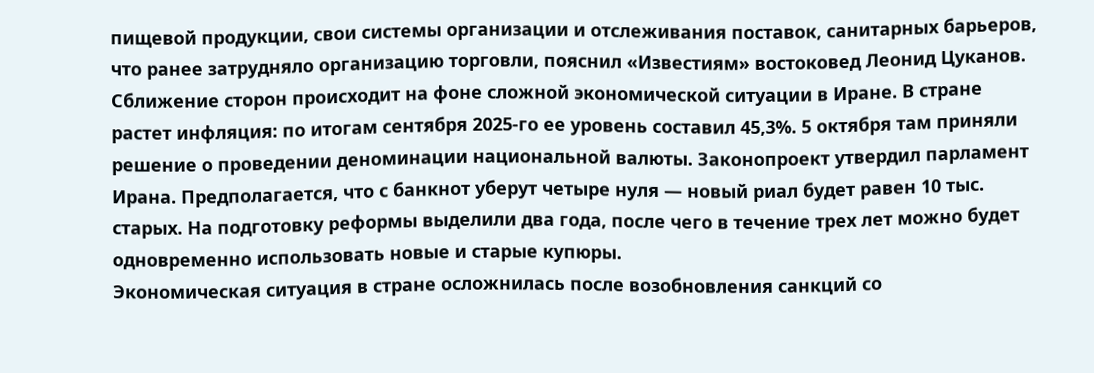пищевой продукции, свои системы организации и отслеживания поставок, санитарных барьеров, что ранее затрудняло организацию торговли, пояснил «Известиям» востоковед Леонид Цуканов.
Сближение сторон происходит на фоне сложной экономической ситуации в Иране. В стране растет инфляция: по итогам сентября 2025-го ее уровень составил 45,3%. 5 октября там приняли решение о проведении деноминации национальной валюты. Законопроект утвердил парламент Ирана. Предполагается, что с банкнот уберут четыре нуля — новый риал будет равен 10 тыс. старых. На подготовку реформы выделили два года, после чего в течение трех лет можно будет одновременно использовать новые и старые купюры.
Экономическая ситуация в стране осложнилась после возобновления санкций со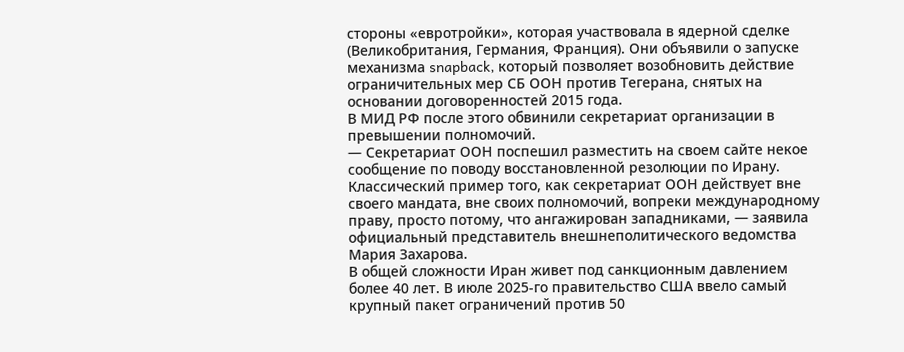стороны «евротройки», которая участвовала в ядерной сделке (Великобритания, Германия, Франция). Они объявили о запуске механизма snapback, который позволяет возобновить действие ограничительных мер СБ ООН против Тегерана, снятых на основании договоренностей 2015 года.
В МИД РФ после этого обвинили секретариат организации в превышении полномочий.
— Секретариат ООН поспешил разместить на своем сайте некое сообщение по поводу восстановленной резолюции по Ирану. Классический пример того, как секретариат ООН действует вне своего мандата, вне своих полномочий, вопреки международному праву, просто потому, что ангажирован западниками, — заявила официальный представитель внешнеполитического ведомства Мария Захарова.
В общей сложности Иран живет под санкционным давлением более 40 лет. В июле 2025-го правительство США ввело самый крупный пакет ограничений против 50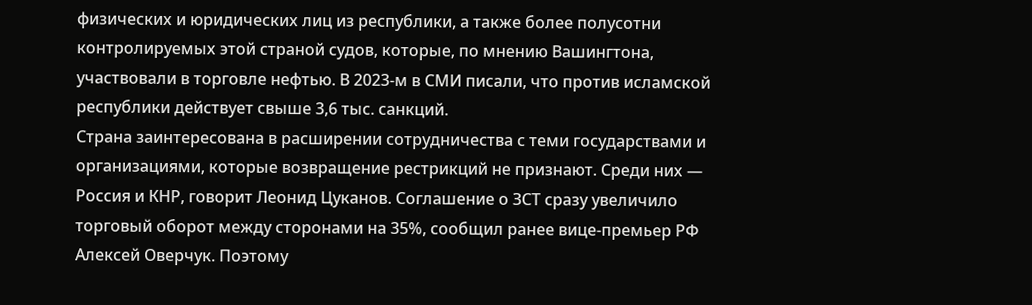физических и юридических лиц из республики, а также более полусотни контролируемых этой страной судов, которые, по мнению Вашингтона, участвовали в торговле нефтью. В 2023-м в СМИ писали, что против исламской республики действует свыше 3,6 тыс. санкций.
Страна заинтересована в расширении сотрудничества с теми государствами и организациями, которые возвращение рестрикций не признают. Среди них — Россия и КНР, говорит Леонид Цуканов. Соглашение о ЗСТ сразу увеличило торговый оборот между сторонами на 35%, сообщил ранее вице-премьер РФ Алексей Оверчук. Поэтому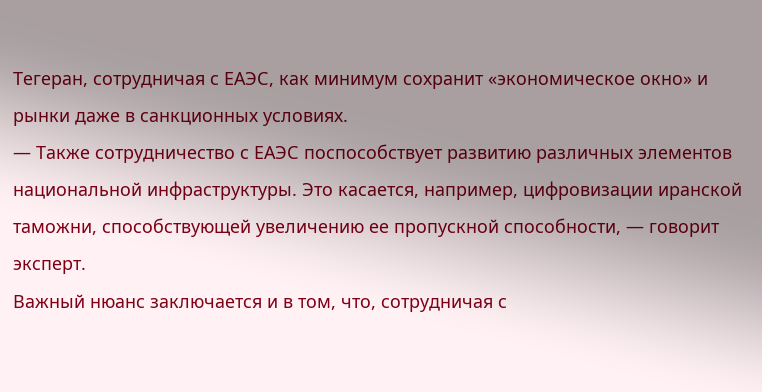Тегеран, сотрудничая с ЕАЭС, как минимум сохранит «экономическое окно» и рынки даже в санкционных условиях.
— Также сотрудничество с ЕАЭС поспособствует развитию различных элементов национальной инфраструктуры. Это касается, например, цифровизации иранской таможни, способствующей увеличению ее пропускной способности, — говорит эксперт.
Важный нюанс заключается и в том, что, сотрудничая с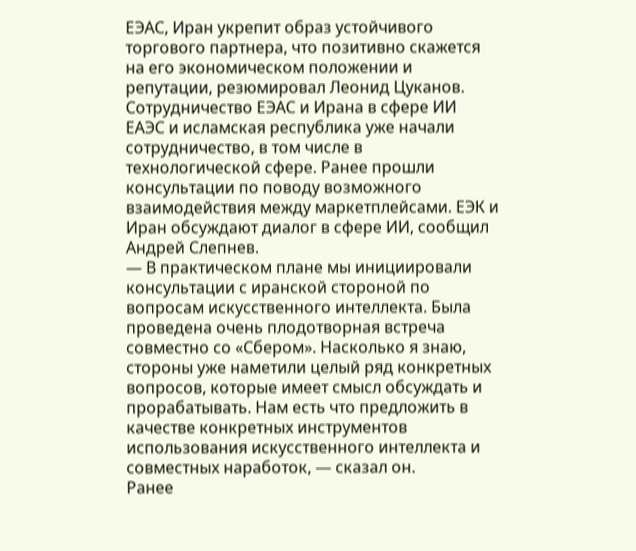ЕЭАС, Иран укрепит образ устойчивого торгового партнера, что позитивно скажется на его экономическом положении и репутации, резюмировал Леонид Цуканов.
Сотрудничество ЕЭАС и Ирана в сфере ИИ
ЕАЭС и исламская республика уже начали сотрудничество, в том числе в технологической сфере. Ранее прошли консультации по поводу возможного взаимодействия между маркетплейсами. ЕЭК и Иран обсуждают диалог в сфере ИИ, сообщил Андрей Слепнев.
— В практическом плане мы инициировали консультации с иранской стороной по вопросам искусственного интеллекта. Была проведена очень плодотворная встреча совместно со «Сбером». Насколько я знаю, стороны уже наметили целый ряд конкретных вопросов, которые имеет смысл обсуждать и прорабатывать. Нам есть что предложить в качестве конкретных инструментов использования искусственного интеллекта и совместных наработок, — сказал он.
Ранее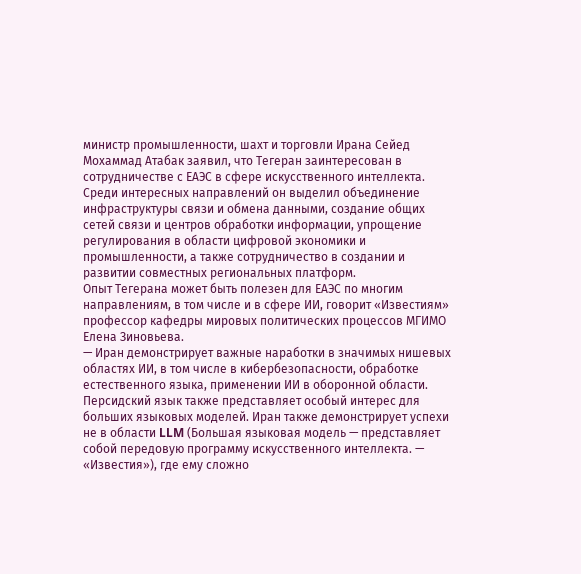министр промышленности, шахт и торговли Ирана Сейед Мохаммад Атабак заявил, что Тегеран заинтересован в сотрудничестве с ЕАЭС в сфере искусственного интеллекта. Среди интересных направлений он выделил объединение инфраструктуры связи и обмена данными, создание общих сетей связи и центров обработки информации, упрощение регулирования в области цифровой экономики и промышленности, а также сотрудничество в создании и развитии совместных региональных платформ.
Опыт Тегерана может быть полезен для ЕАЭС по многим направлениям, в том числе и в сфере ИИ, говорит «Известиям» профессор кафедры мировых политических процессов МГИМО Елена Зиновьева.
— Иран демонстрирует важные наработки в значимых нишевых областях ИИ, в том числе в кибербезопасности, обработке естественного языка, применении ИИ в оборонной области. Персидский язык также представляет особый интерес для больших языковых моделей. Иран также демонстрирует успехи не в области LLM (Большая языковая модель — представляет собой передовую программу искусственного интеллекта. — «Известия»), где ему сложно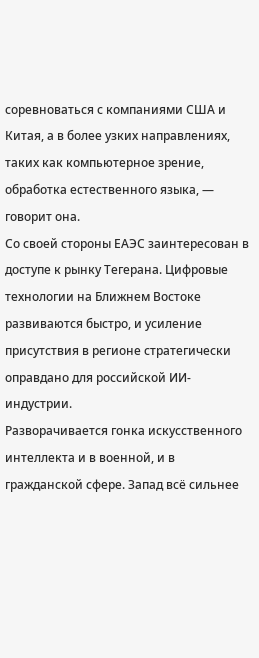соревноваться с компаниями США и Китая, а в более узких направлениях, таких как компьютерное зрение, обработка естественного языка, — говорит она.
Со своей стороны ЕАЭС заинтересован в доступе к рынку Тегерана. Цифровые технологии на Ближнем Востоке развиваются быстро, и усиление присутствия в регионе стратегически оправдано для российской ИИ-индустрии.
Разворачивается гонка искусственного интеллекта и в военной, и в гражданской сфере. Запад всё сильнее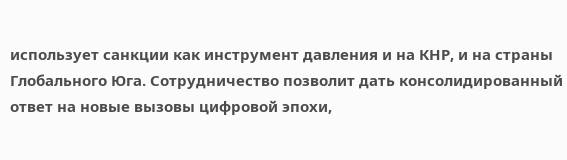использует санкции как инструмент давления и на КНР, и на страны Глобального Юга. Сотрудничество позволит дать консолидированный ответ на новые вызовы цифровой эпохи,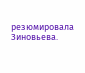резюмировала Зиновьева.